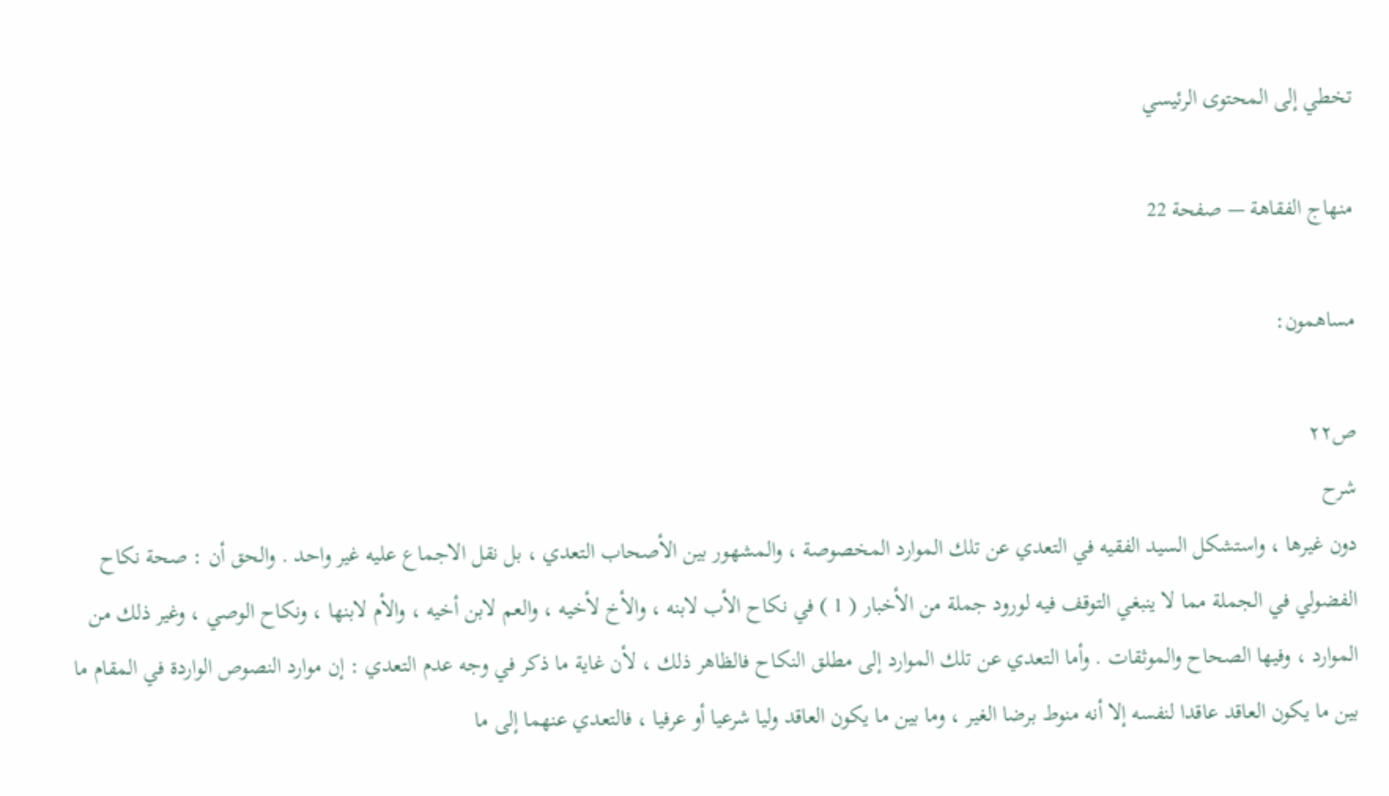تخطي إلى المحتوى الرئيسي

منهاج الفقاهة — صفحة 22

مساهمون:

ص٢٢
شرح
دون غيرها ، واستشكل السيد الفقيه في التعدي عن تلك الموارد المخصوصة ، والمشهور بين الأصحاب التعدي ، بل نقل الاجماع عليه غير واحد . والحق أن : صحة نكاح الفضولي في الجملة مما لا ينبغي التوقف فيه لورود جملة من الأخبار ( 1 ) في نكاح الأب لابنه ، والأخ لأخيه ، والعم لابن أخيه ، والأم لابنها ، ونكاح الوصي ، وغير ذلك من الموارد ، وفيها الصحاح والموثقات . وأما التعدي عن تلك الموارد إلى مطلق النكاح فالظاهر ذلك ، لأن غاية ما ذكر في وجه عدم التعدي : إن موارد النصوص الواردة في المقام ما بين ما يكون العاقد عاقدا لنفسه إلا أنه منوط برضا الغير ، وما بين ما يكون العاقد وليا شرعيا أو عرفيا ، فالتعدي عنهما إلى ما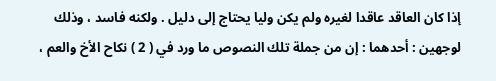إذا كان العاقد عاقدا لغيره ولم يكن وليا يحتاج إلى دليل . ولكنه فاسد ، وذلك لوجهين : أحدهما : إن من جملة تلك النصوص ما ورد في ( 2 ) نكاح الأخ والعم ،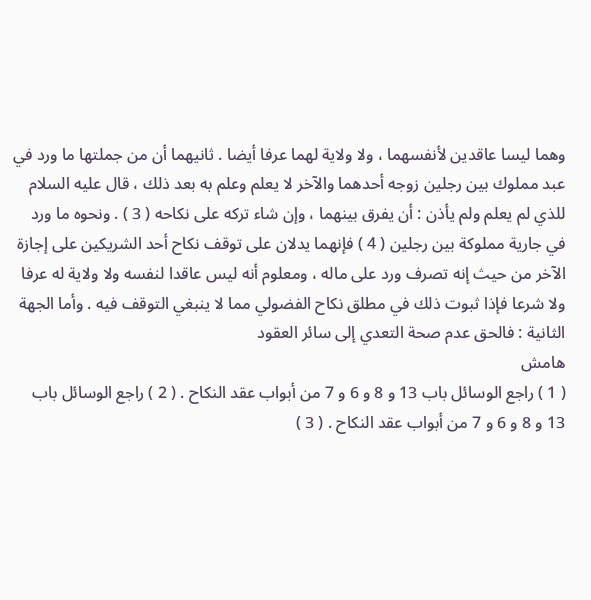وهما ليسا عاقدين لأنفسهما ، ولا ولاية لهما عرفا أيضا . ثانيهما أن من جملتها ما ورد في عبد مملوك بين رجلين زوجه أحدهما والآخر لا يعلم وعلم به بعد ذلك ، قال عليه السلام للذي لم يعلم ولم يأذن : أن يفرق بينهما ، وإن شاء تركه على نكاحه ( 3 ) . ونحوه ما ورد في جارية مملوكة بين رجلين ( 4 ) فإنهما يدلان على توقف نكاح أحد الشريكين على إجازة الآخر من حيث إنه تصرف ورد على ماله ، ومعلوم أنه ليس عاقدا لنفسه ولا ولاية له عرفا ولا شرعا فإذا ثبوت ذلك في مطلق نكاح الفضولي مما لا ينبغي التوقف فيه . وأما الجهة الثانية : فالحق عدم صحة التعدي إلى سائر العقود
هامش
( 1 ) راجع الوسائل باب 13 و 8 و 6 و 7 من أبواب عقد النكاح . ( 2 ) راجع الوسائل باب 13 و 8 و 6 و 7 من أبواب عقد النكاح . ( 3 )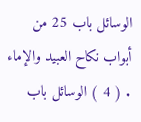الوسائل باب 25 من أبواب نكاح العبيد والإماء . ( 4 ) الوسائل باب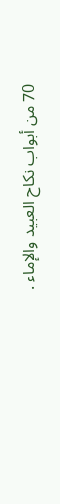70 من أبواب نكاح العبيد والإماء .